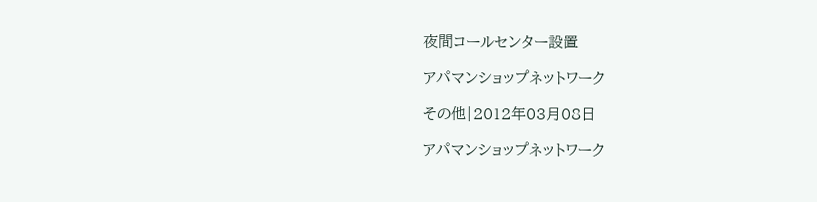夜間コールセンター設置

アパマンショップネットワーク

その他|2012年03月08日

アパマンショップネットワーク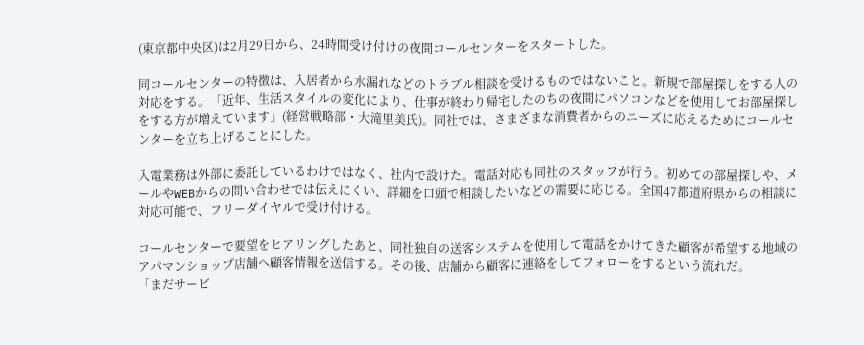(東京都中央区)は2月29日から、24時間受け付けの夜間コールセンターをスタートした。

同コールセンターの特徴は、入居者から水漏れなどのトラブル相談を受けるものではないこと。新規で部屋探しをする人の対応をする。「近年、生活スタイルの変化により、仕事が終わり帰宅したのちの夜間にパソコンなどを使用してお部屋探しをする方が増えています」(経営戦略部・大滝里美氏)。同社では、さまざまな消費者からのニーズに応えるためにコールセンターを立ち上げることにした。

入電業務は外部に委託しているわけではなく、社内で設けた。電話対応も同社のスタッフが行う。初めての部屋探しや、メールやWEBからの問い合わせでは伝えにくい、詳細を口頭で相談したいなどの需要に応じる。全国47都道府県からの相談に対応可能で、フリーダイヤルで受け付ける。

コールセンターで要望をヒアリングしたあと、同社独自の送客システムを使用して電話をかけてきた顧客が希望する地域のアパマンショップ店舗へ顧客情報を送信する。その後、店舗から顧客に連絡をしてフォローをするという流れだ。
「まだサービ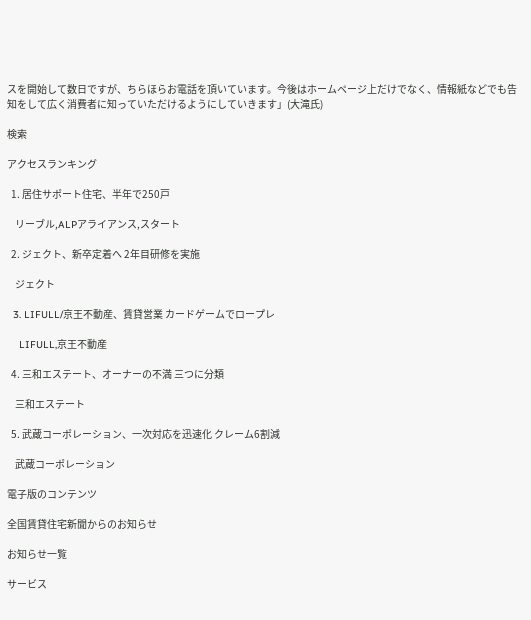スを開始して数日ですが、ちらほらお電話を頂いています。今後はホームページ上だけでなく、情報紙などでも告知をして広く消費者に知っていただけるようにしていきます」(大滝氏)

検索

アクセスランキング

  1. 居住サポート住宅、半年で250戸

    リーブル,ALPアライアンス,スタート

  2. ジェクト、新卒定着へ 2年目研修を実施

    ジェクト

  3. LIFULL/京王不動産、賃貸営業 カードゲームでロープレ

    LIFULL,京王不動産

  4. 三和エステート、オーナーの不満 三つに分類

    三和エステート

  5. 武蔵コーポレーション、一次対応を迅速化 クレーム6割減

    武蔵コーポレーション

電子版のコンテンツ

全国賃貸住宅新聞からのお知らせ

お知らせ一覧

サービス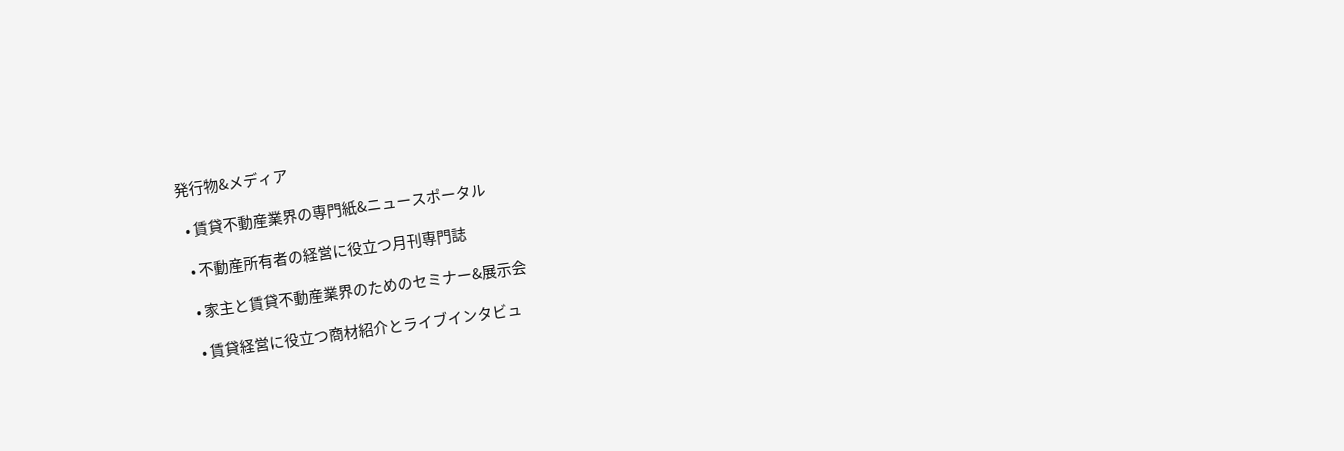発行物&メディア

  • 賃貸不動産業界の専門紙&ニュースポータル

  • 不動産所有者の経営に役立つ月刊専門誌

  • 家主と賃貸不動産業界のためのセミナー&展示会

  • 賃貸経営に役立つ商材紹介とライブインタビュ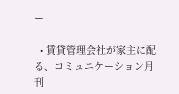ー

  • 賃貸管理会社が家主に配る、コミュニケーション月刊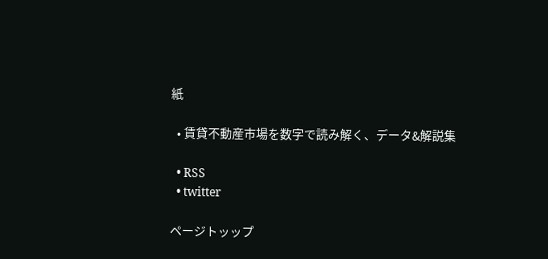紙

  • 賃貸不動産市場を数字で読み解く、データ&解説集

  • RSS
  • twitter

ページトッップ